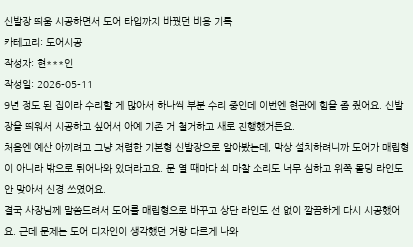신발장 띄움 시공하면서 도어 타입까지 바꿨던 비용 기록
카테고리: 도어시공
작성자: 현***인
작성일: 2026-05-11
9년 정도 된 집이라 수리할 게 많아서 하나씩 부분 수리 중인데 이번엔 현관에 힘을 좀 줬어요. 신발장을 띄워서 시공하고 싶어서 아예 기존 거 철거하고 새로 진행했거든요.
처음엔 예산 아끼려고 그냥 저렴한 기본형 신발장으로 알아봤는데, 막상 설치하려니까 도어가 매립형이 아니라 밖으로 튀어나와 있더라고요. 문 열 때마다 쇠 마찰 소리도 너무 심하고 위쪽 몰딩 라인도 안 맞아서 신경 쓰였어요.
결국 사장님께 말씀드려서 도어를 매립형으로 바꾸고 상단 라인도 선 없이 깔끔하게 다시 시공했어요. 근데 문제는 도어 디자인이 생각했던 거랑 다르게 나와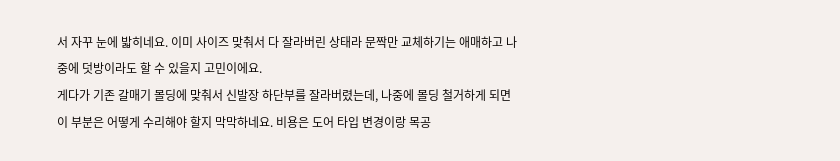서 자꾸 눈에 밟히네요. 이미 사이즈 맞춰서 다 잘라버린 상태라 문짝만 교체하기는 애매하고 나중에 덧방이라도 할 수 있을지 고민이에요.
게다가 기존 갈매기 몰딩에 맞춰서 신발장 하단부를 잘라버렸는데, 나중에 몰딩 철거하게 되면 이 부분은 어떻게 수리해야 할지 막막하네요. 비용은 도어 타입 변경이랑 목공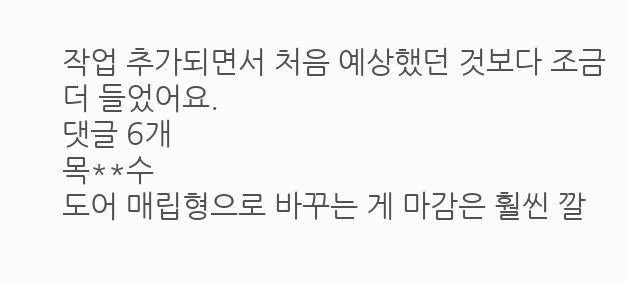작업 추가되면서 처음 예상했던 것보다 조금 더 들었어요.
댓글 6개
목**수
도어 매립형으로 바꾸는 게 마감은 훨씬 깔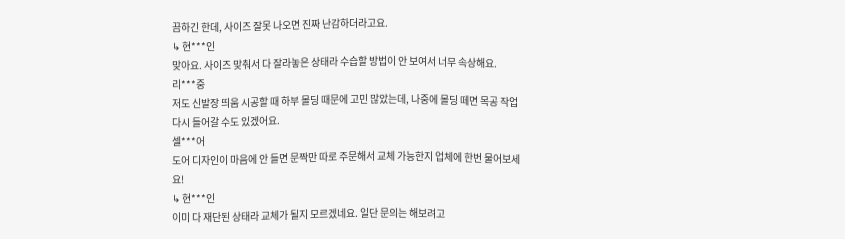끔하긴 한데, 사이즈 잘못 나오면 진짜 난감하더라고요.
↳ 현***인
맞아요. 사이즈 맞춰서 다 잘라놓은 상태라 수습할 방법이 안 보여서 너무 속상해요.
리***중
저도 신발장 띄움 시공할 때 하부 몰딩 때문에 고민 많았는데, 나중에 몰딩 떼면 목공 작업 다시 들어갈 수도 있겠어요.
셀***어
도어 디자인이 마음에 안 들면 문짝만 따로 주문해서 교체 가능한지 업체에 한번 물어보세요!
↳ 현***인
이미 다 재단된 상태라 교체가 될지 모르겠네요. 일단 문의는 해보려고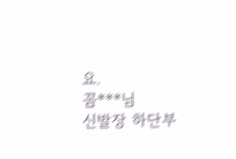요.
꼼***님
신발장 하단부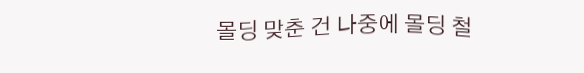몰딩 맞춘 건 나중에 몰딩 철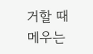거할 때 메우는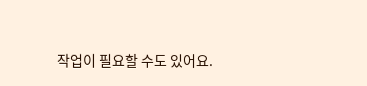작업이 필요할 수도 있어요.